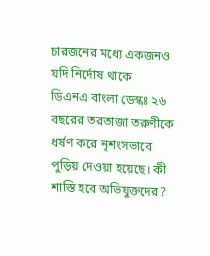চারজনের মধ্যে একজনও যদি নির্দোষ থাকে
ডিএনএ বাংলা ডেস্কঃ ২৬ বছরের তরতাজা তরুণীকে ধর্ষণ করে নৃশংসভাবে পুড়িয় দেওয়া হয়েছে। কী শাস্তি হবে অভিযুক্তদের?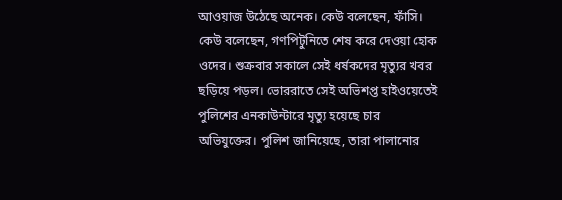আওয়াজ উঠেছে অনেক। কেউ বলেছেন, ফাঁসি। কেউ বলেছেন, গণপিটুনিতে শেষ করে দেওয়া হোক ওদের। শুক্রবার সকালে সেই ধর্ষকদের মৃত্যুর খবর ছড়িয়ে পড়ল। ভোররাতে সেই অভিশপ্ত হাইওয়েতেই পুলিশের এনকাউন্টারে মৃত্যু হয়েছে চার অভিযুক্তের। পুলিশ জানিয়েছে, তারা পালানোর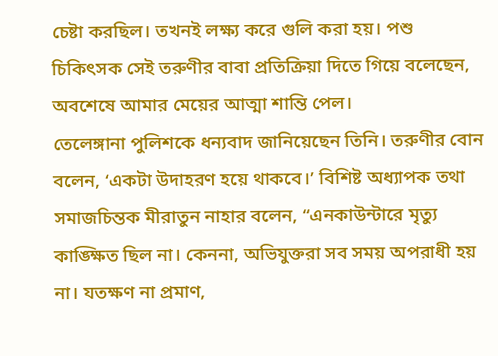চেষ্টা করছিল। তখনই লক্ষ্য করে গুলি করা হয়। পশু চিকিৎসক সেই তরুণীর বাবা প্রতিক্রিয়া দিতে গিয়ে বলেছেন, অবশেষে আমার মেয়ের আত্মা শান্তি পেল।
তেলেঙ্গানা পুলিশকে ধন্যবাদ জানিয়েছেন তিনি। তরুণীর বোন বলেন, ‘একটা উদাহরণ হয়ে থাকবে।’ বিশিষ্ট অধ্যাপক তথা সমাজচিন্তক মীরাতুন নাহার বলেন, “এনকাউন্টারে মৃত্যু কাঙ্ক্ষিত ছিল না। কেননা, অভিযুক্তরা সব সময় অপরাধী হয় না। যতক্ষণ না প্রমাণ,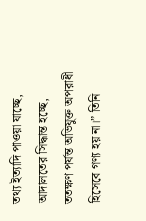তথ্য ইত্যাদি পাওয়া যাচ্ছে, আদালতের সিদ্ধান্ত হচ্ছে, ততক্ষণ পর্যন্ত অভিযুক্ত অপরাধী হিসেবে গণ্য হয় না।” তিনি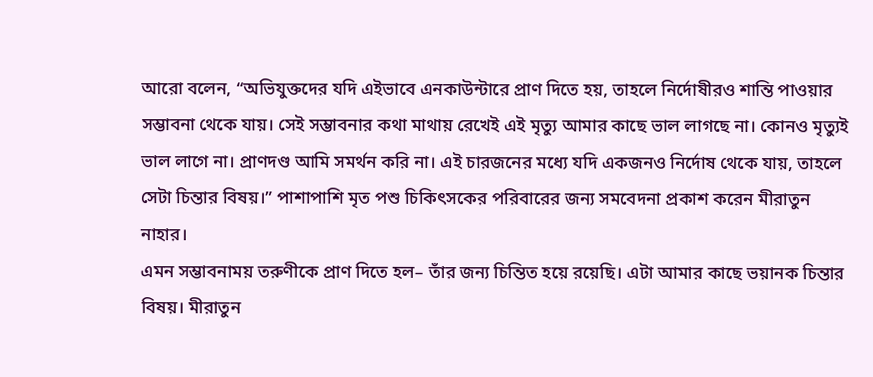আরো বলেন, “অভিযুক্তদের যদি এইভাবে এনকাউন্টারে প্রাণ দিতে হয়, তাহলে নির্দোষীরও শান্তি পাওয়ার সম্ভাবনা থেকে যায়। সেই সম্ভাবনার কথা মাথায় রেখেই এই মৃত্যু আমার কাছে ভাল লাগছে না। কোনও মৃত্যুই ভাল লাগে না। প্রাণদণ্ড আমি সমর্থন করি না। এই চারজনের মধ্যে যদি একজনও নির্দোষ থেকে যায়, তাহলে সেটা চিন্তার বিষয়।” পাশাপাশি মৃত পশু চিকিৎসকের পরিবারের জন্য সমবেদনা প্রকাশ করেন মীরাতুন নাহার।
এমন সম্ভাবনাময় তরুণীকে প্রাণ দিতে হল– তাঁর জন্য চিন্তিত হয়ে রয়েছি। এটা আমার কাছে ভয়ানক চিন্তার বিষয়। মীরাতুন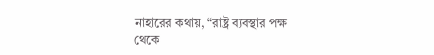নাহারের কথায়, “রাষ্ট্র ব্যবস্থার পক্ষ থেকে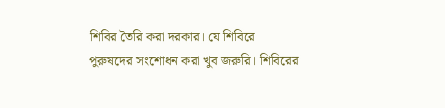শিবির তৈরি করা দরকার। যে শিবিরে পুরুষদের সংশোধন করা খুব জরুরি। শিবিরের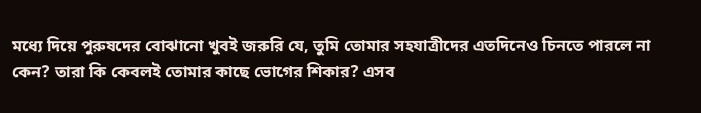মধ্যে দিয়ে পুরুষদের বোঝানো খুবই জরুরি যে, তুমি তোমার সহযাত্রীদের এতদিনেও চিনতে পারলে না কেন? তারা কি কেবলই তোমার কাছে ভোগের শিকার? এসব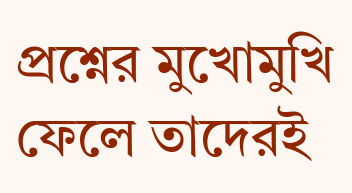প্রশ্নের মুখোমুখি ফেলে তাদেরই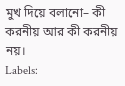মুখ দিয়ে বলানো– কী করনীয় আর কী করনীয় নয়।
Labels: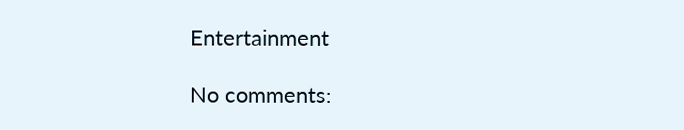Entertainment

No comments: